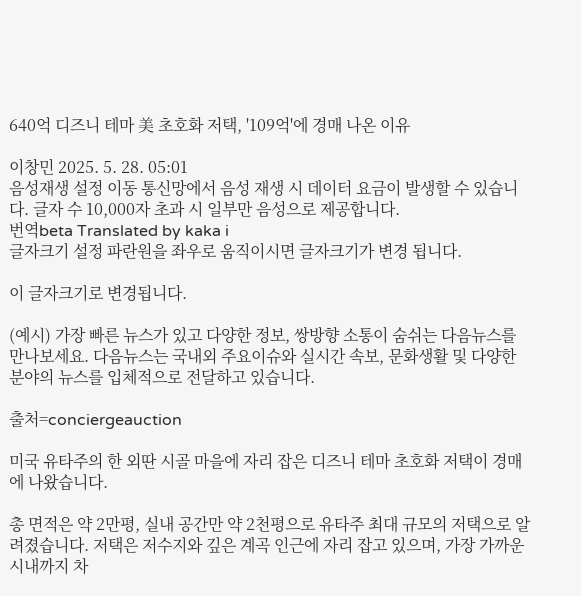640억 디즈니 테마 美 초호화 저택, '109억'에 경매 나온 이유

이창민 2025. 5. 28. 05:01
음성재생 설정 이동 통신망에서 음성 재생 시 데이터 요금이 발생할 수 있습니다. 글자 수 10,000자 초과 시 일부만 음성으로 제공합니다.
번역beta Translated by kaka i
글자크기 설정 파란원을 좌우로 움직이시면 글자크기가 변경 됩니다.

이 글자크기로 변경됩니다.

(예시) 가장 빠른 뉴스가 있고 다양한 정보, 쌍방향 소통이 숨쉬는 다음뉴스를 만나보세요. 다음뉴스는 국내외 주요이슈와 실시간 속보, 문화생활 및 다양한 분야의 뉴스를 입체적으로 전달하고 있습니다.

출처=conciergeauction

미국 유타주의 한 외딴 시골 마을에 자리 잡은 디즈니 테마 초호화 저택이 경매에 나왔습니다.

총 면적은 약 2만평, 실내 공간만 약 2천평으로 유타주 최대 규모의 저택으로 알려졌습니다. 저택은 저수지와 깊은 계곡 인근에 자리 잡고 있으며, 가장 가까운 시내까지 차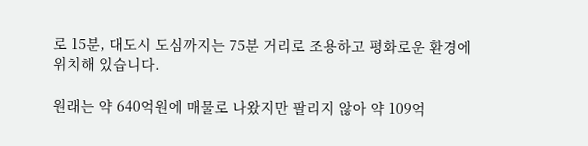로 15분, 대도시 도심까지는 75분 거리로 조용하고 평화로운 환경에 위치해 있습니다.

원래는 약 640억원에 매물로 나왔지만 팔리지 않아 약 109억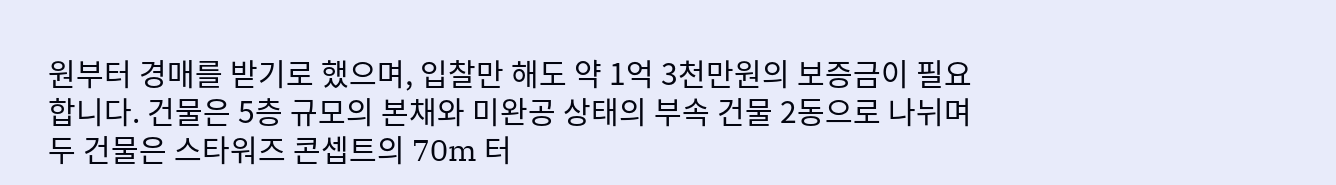원부터 경매를 받기로 했으며, 입찰만 해도 약 1억 3천만원의 보증금이 필요합니다. 건물은 5층 규모의 본채와 미완공 상태의 부속 건물 2동으로 나뉘며 두 건물은 스타워즈 콘셉트의 70m 터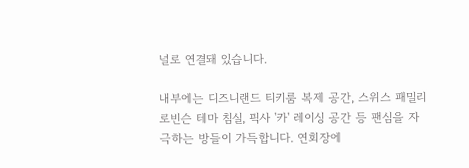널로 연결돼 있습니다.

내부에는 디즈니랜드 티키룸 복제 공간, 스위스 패밀리 로빈슨 테마 침실, 픽사 '카' 레이싱 공간 등 팬심을 자극하는 방들이 가득합니다. 연회장에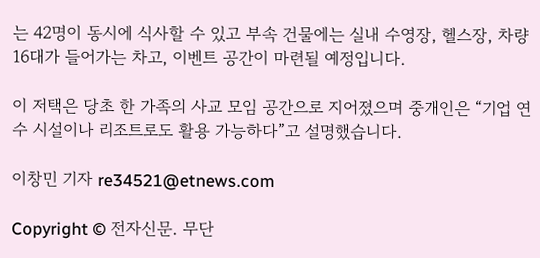는 42명이 동시에 식사할 수 있고 부속 건물에는 실내 수영장, 헬스장, 차량 16대가 들어가는 차고, 이벤트 공간이 마련될 예정입니다.

이 저택은 당초 한 가족의 사교 모임 공간으로 지어졌으며 중개인은 “기업 연수 시설이나 리조트로도 활용 가능하다”고 설명했습니다.

이창민 기자 re34521@etnews.com

Copyright © 전자신문. 무단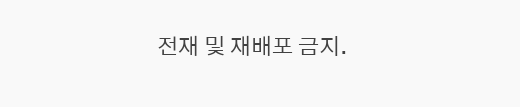전재 및 재배포 금지.